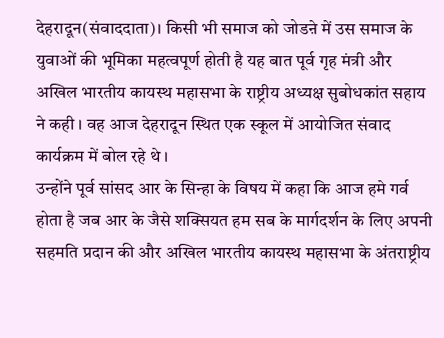देहरादून(संवाददाता)। किसी भी समाज को जोडऩे में उस समाज के युवाओं की भूमिका महत्वपूर्ण होती है यह बात पूर्व गृह मंत्री और अखिल भारतीय कायस्थ महासभा के राष्ट्रीय अध्यक्ष सुबोधकांत सहाय ने कही । वह आज देहरादून स्थित एक स्कूल में आयोजित संवाद कार्यक्रम में बोल रहे थे ।
उन्होंने पूर्व सांसद आर के सिन्हा के विषय में कहा कि आज हमे गर्व होता है जब आर के जैसे शक्सियत हम सब के मार्गदर्शन के लिए अपनी सहमति प्रदान की और अखिल भारतीय कायस्थ महासभा के अंतराष्ट्रीय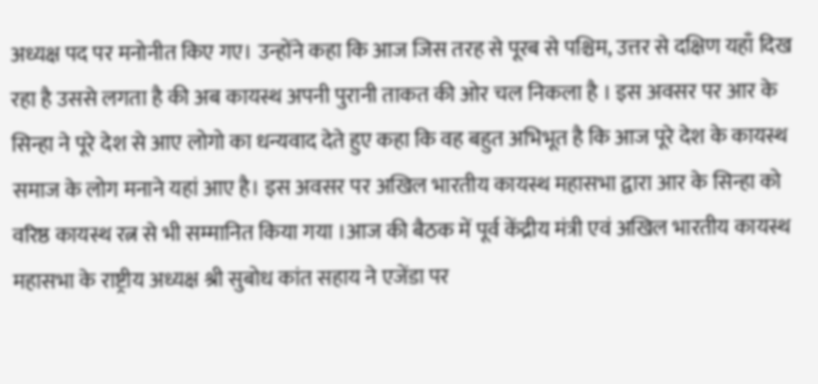अध्यक्ष पद पर मनोनीत किए गए। उन्होंने कहा कि आज जिस तरह से पूरब से पश्चिम, उत्तर से दक्षिण यहाँ दिख रहा है उससे लगता है की अब कायस्थ अपनी पुरानी ताकत की ओर चल निकला है । इस अवसर पर आर के सिन्हा ने पूरे देश से आए लोगो का धन्यवाद देते हुए कहा कि वह बहुत अभिभूत है कि आज पूरे देश के कायस्थ समाज के लोग मनाने यहां आए है। इस अवसर पर अखिल भारतीय कायस्थ महासभा द्वारा आर के सिन्हा को वरिष्ठ कायस्थ रत्न से भी सम्मानित किया गया ।आज की बैठक में पूर्व केंद्रीय मंत्री एवं अखिल भारतीय कायस्थ महासभा के राष्ट्रीय अध्यक्ष श्री सुबोध कांत सहाय ने एजेंडा पर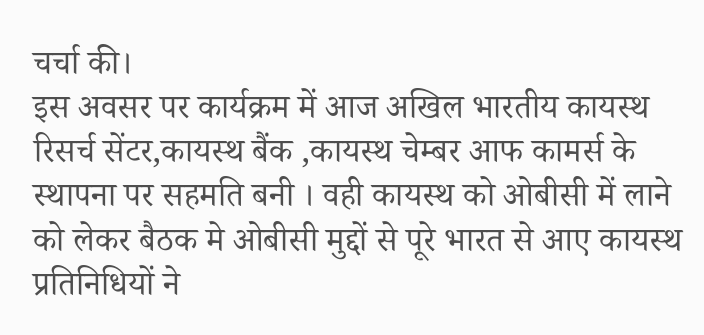चर्चा की।
इस अवसर पर कार्यक्रम में आज अखिल भारतीय कायस्थ रिसर्च सेंटर,कायस्थ बैंक ,कायस्थ चेम्बर आफ कामर्स के स्थापना पर सहमति बनी । वही कायस्थ को ओबीसी में लाने को लेकर बैठक मे ओबीसी मुद्दों से पूरे भारत से आए कायस्थ प्रतिनिधियों ने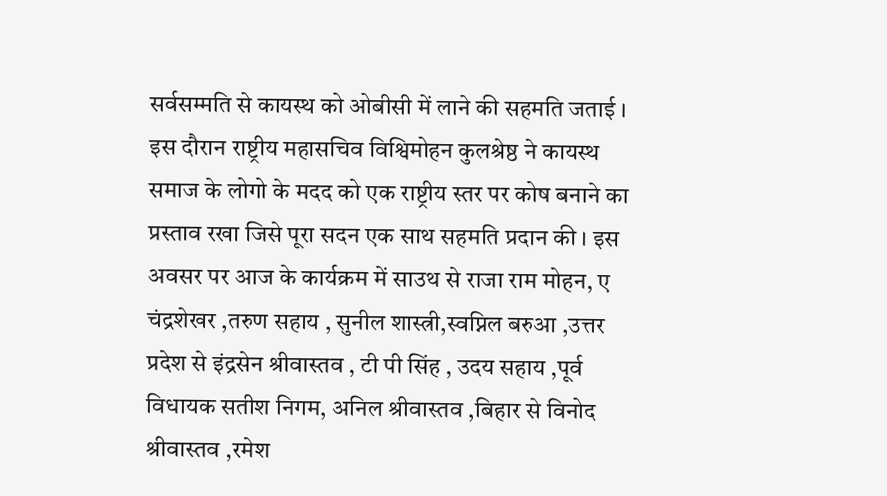सर्वसम्मति से कायस्थ को ओबीसी में लाने की सहमति जताई । इस दौरान राष्ट्रीय महासचिव विश्विमोहन कुलश्रेष्ठ ने कायस्थ समाज के लोगो के मदद को एक राष्ट्रीय स्तर पर कोष बनाने का प्रस्ताव रखा जिसे पूरा सदन एक साथ सहमति प्रदान की । इस अवसर पर आज के कार्यक्रम में साउथ से राजा राम मोहन, ए चंद्रशेखर ,तरुण सहाय , सुनील शास्त्री,स्वप्निल बरुआ ,उत्तर प्रदेश से इंद्रसेन श्रीवास्तव , टी पी सिंह , उदय सहाय ,पूर्व विधायक सतीश निगम, अनिल श्रीवास्तव ,बिहार से विनोद श्रीवास्तव ,रमेश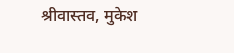श्रीवास्तव, मुकेश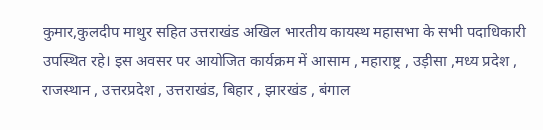कुमार,कुलदीप माथुर सहित उत्तराखंड अखिल भारतीय कायस्थ महासभा के सभी पदाधिकारी उपस्थित रहे। इस अवसर पर आयोजित कार्यक्रम में आसाम , महाराष्ट्र , उड़ीसा ,मध्य प्रदेश , राजस्थान , उत्तरप्रदेश , उत्तराखंड, बिहार , झारखंड , बंगाल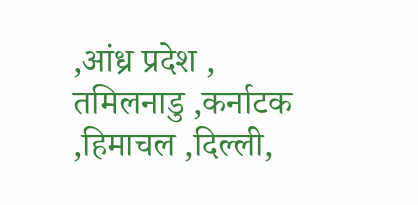,आंध्र प्रदेश , तमिलनाडु ,कर्नाटक ,हिमाचल ,दिल्ली,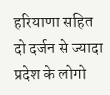हरियाणा सहित दो दर्जन से ज्यादा प्रदेश के लोगो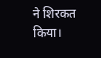ने शिरकत किया।